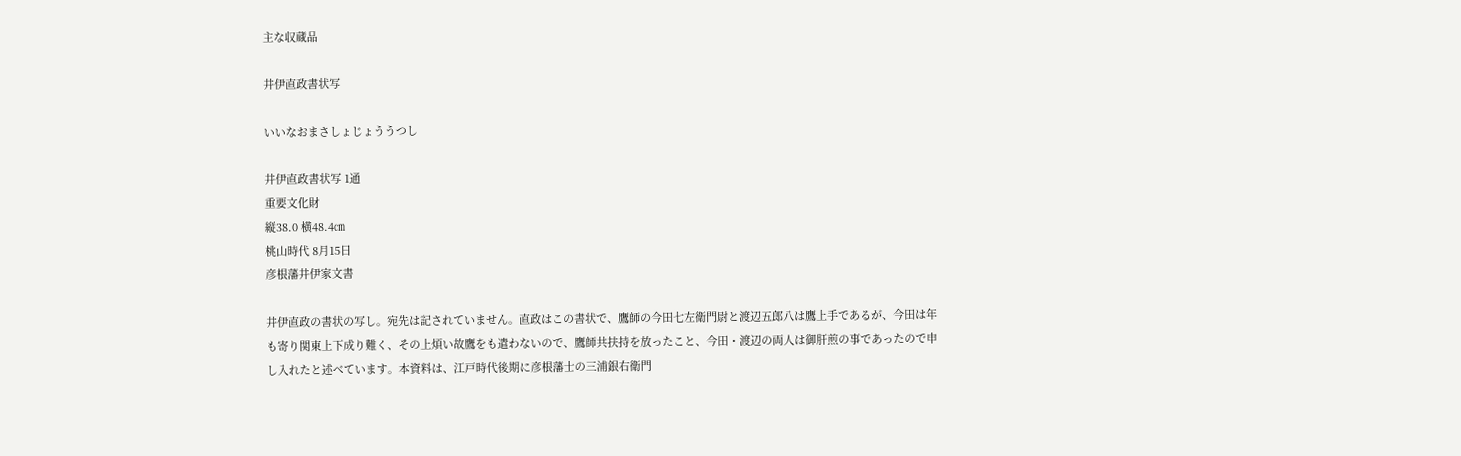主な収蔵品

井伊直政書状写

いいなおまさしょじょううつし

井伊直政書状写 1通
重要文化財
縦38.0 横48.4㎝
桃山時代 8月15日
彦根藩井伊家文書

井伊直政の書状の写し。宛先は記されていません。直政はこの書状で、鷹師の今田七左衛門尉と渡辺五郎八は鷹上手であるが、今田は年も寄り関東上下成り難く、その上煩い故鷹をも遣わないので、鷹師共扶持を放ったこと、今田・渡辺の両人は御肝煎の事であったので申し入れたと述べています。本資料は、江戸時代後期に彦根藩士の三浦銀右衛門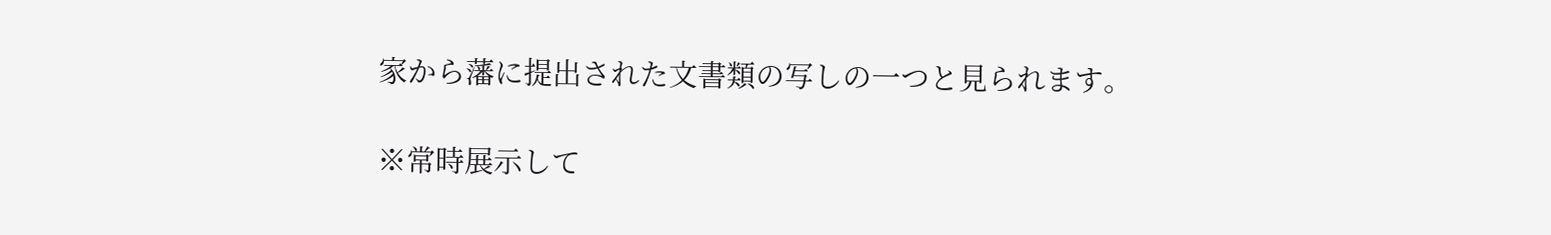家から藩に提出された文書類の写しの一つと見られます。

※常時展示して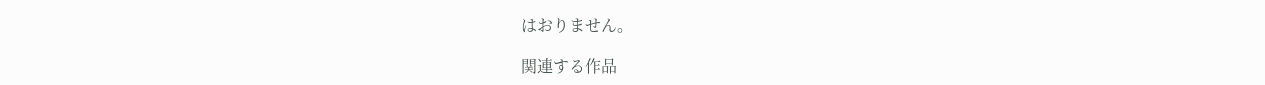はおりません。

関連する作品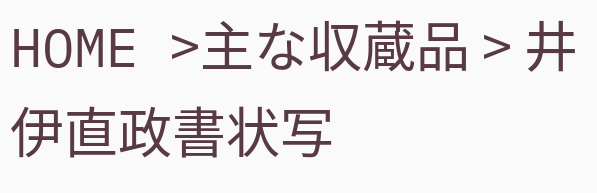HOME >主な収蔵品 > 井伊直政書状写